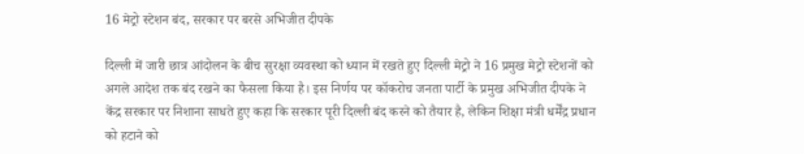16 मेट्रो स्टेशन बंद, सरकार पर बरसे अभिजीत दीपके

दिल्ली में जारी छात्र आंदोलन के बीच सुरक्षा व्यवस्था को ध्यान में रखते हुए दिल्ली मेट्रो ने 16 प्रमुख मेट्रो स्टेशनों को अगले आदेश तक बंद रखने का फैसला किया है। इस निर्णय पर कॉकरोच जनता पार्टी के प्रमुख अभिजीत दीपके ने केंद्र सरकार पर निशाना साधते हुए कहा कि सरकार पूरी दिल्ली बंद करने को तैयार है, लेकिन शिक्षा मंत्री धर्मेंद्र प्रधान को हटाने को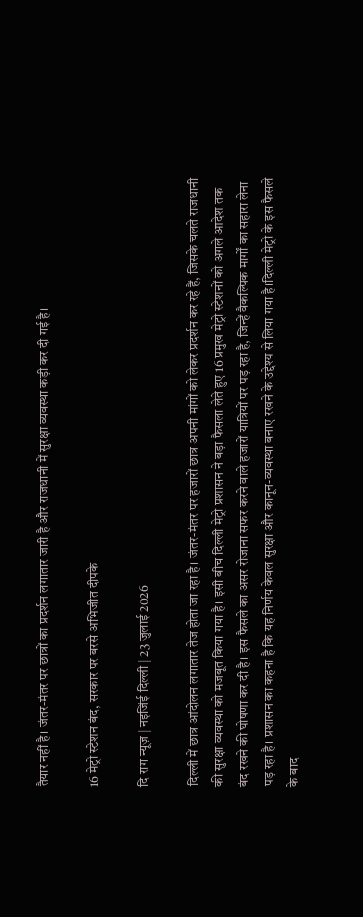तैयार नहीं है। जंतर-मंतर पर छात्रों का प्रदर्शन लगातार जारी है और राजधानी में सुरक्षा व्यवस्था कड़ी कर दी गई है।

16 मेट्रो स्टेशन बंद, सरकार पर बरसे अभिजीत दीपके

दि राग न्यूज़ | नइजिंई दिल्ली | 23 जुलाई 2026

दिल्ली में छात्र आंदोलन लगातार तेज होता जा रहा है। जंतर-मंतर पर हजारों छात्र अपनी मांगों को लेकर प्रदर्शन कर रहे हैं, जिसके चलते राजधानी की सुरक्षा व्यवस्था को मजबूत किया गया है। इसी बीच दिल्ली मेट्रो प्रशासन ने बड़ा फैसला लेते हुए 16 प्रमुख मेट्रो स्टेशनों को अगले आदेश तक बंद रखने की घोषणा कर दी है। इस फैसले का असर रोजाना सफर करने वाले हजारों यात्रियों पर पड़ रहा है, जिन्हें वैकल्पिक मार्गों का सहारा लेना पड़ रहा है। प्रशासन का कहना है कि यह निर्णय केवल सुरक्षा और कानून-व्यवस्था बनाए रखने के उद्देश्य से लिया गया है।दिल्ली मेट्रो के इस फैसले के बाद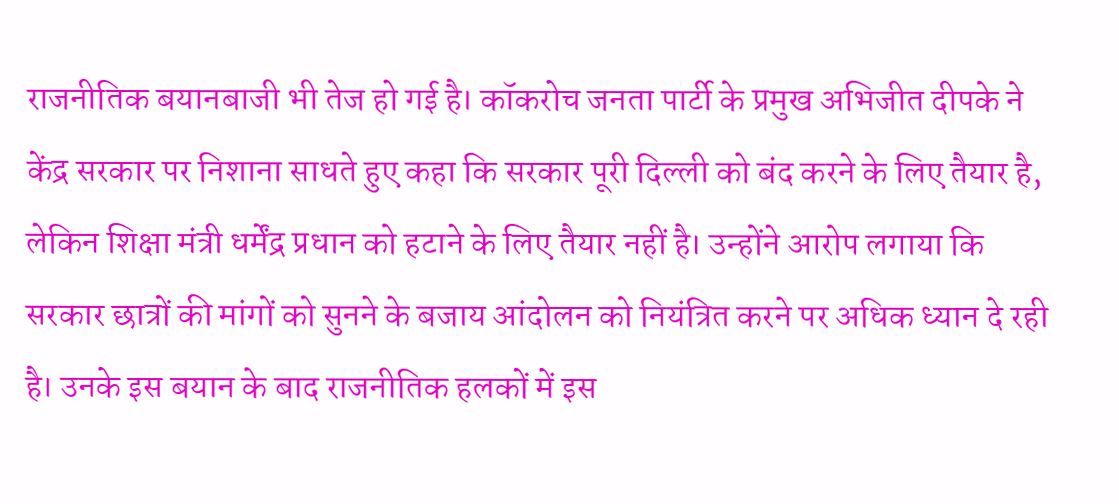राजनीतिक बयानबाजी भी तेज हो गई है। कॉकरोच जनता पार्टी के प्रमुख अभिजीत दीपके ने केंद्र सरकार पर निशाना साधते हुए कहा कि सरकार पूरी दिल्ली को बंद करने के लिए तैयार है, लेकिन शिक्षा मंत्री धर्मेंद्र प्रधान को हटाने के लिए तैयार नहीं है। उन्होंने आरोप लगाया कि सरकार छात्रों की मांगों को सुनने के बजाय आंदोलन को नियंत्रित करने पर अधिक ध्यान दे रही है। उनके इस बयान के बाद राजनीतिक हलकों में इस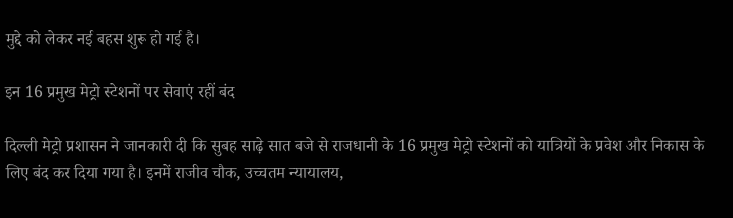मुद्दे को लेकर नई बहस शुरू हो गई है।

इन 16 प्रमुख मेट्रो स्टेशनों पर सेवाएं रहीं बंद

दिल्ली मेट्रो प्रशासन ने जानकारी दी कि सुबह साढ़े सात बजे से राजधानी के 16 प्रमुख मेट्रो स्टेशनों को यात्रियों के प्रवेश और निकास के लिए बंद कर दिया गया है। इनमें राजीव चौक, उच्चतम न्यायालय,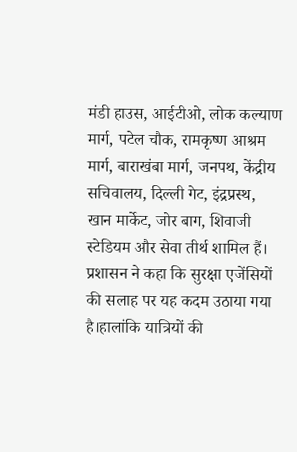मंडी हाउस, आईटीओ, लोक कल्याण मार्ग, पटेल चौक, रामकृष्ण आश्रम मार्ग, बाराखंबा मार्ग, जनपथ, केंद्रीय सचिवालय, दिल्ली गेट, इंद्रप्रस्थ, खान मार्केट, जोर बाग, शिवाजी स्टेडियम और सेवा तीर्थ शामिल हैं। प्रशासन ने कहा कि सुरक्षा एजेंसियों की सलाह पर यह कदम उठाया गया है।हालांकि यात्रियों की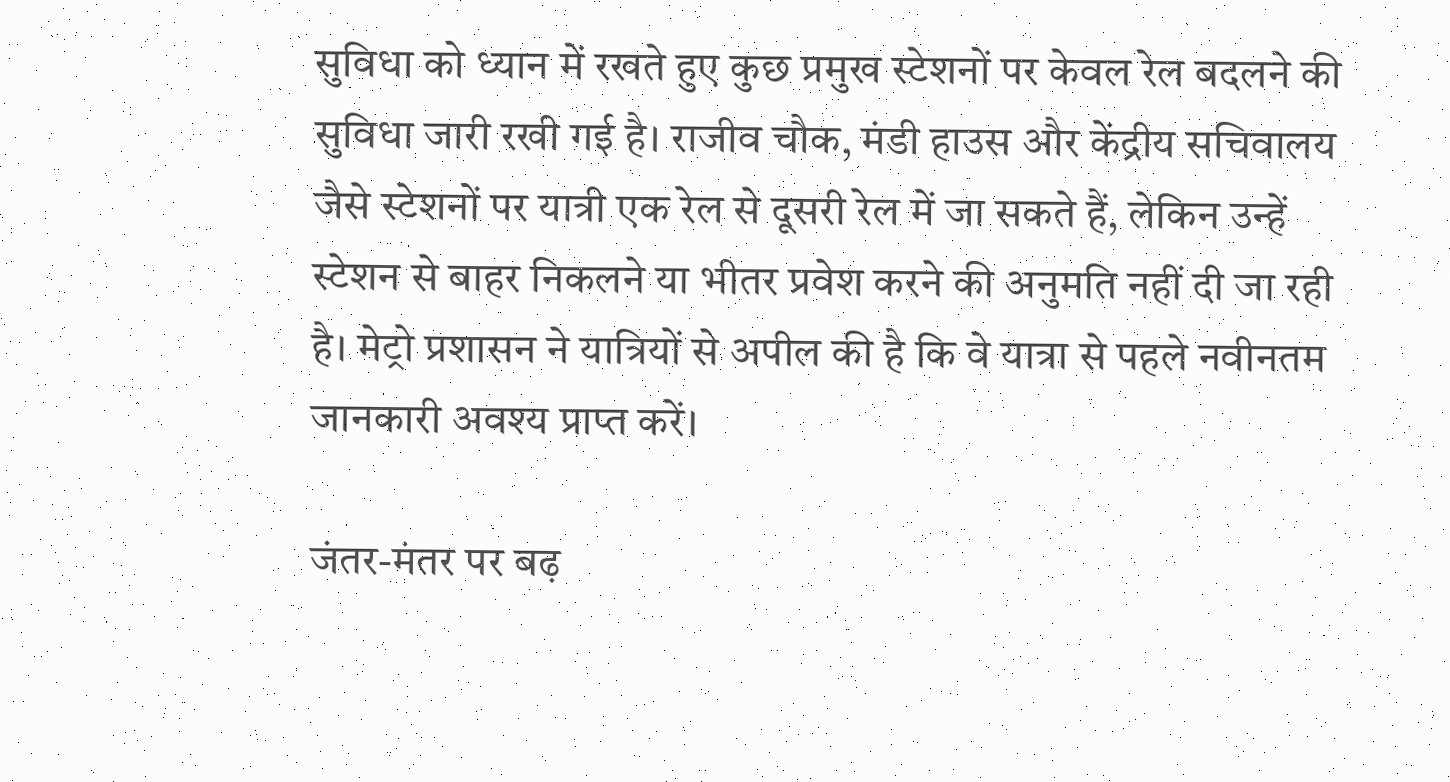सुविधा को ध्यान में रखते हुए कुछ प्रमुख स्टेशनों पर केवल रेल बदलने की सुविधा जारी रखी गई है। राजीव चौक, मंडी हाउस और केंद्रीय सचिवालय जैसे स्टेशनों पर यात्री एक रेल से दूसरी रेल में जा सकते हैं, लेकिन उन्हें स्टेशन से बाहर निकलने या भीतर प्रवेश करने की अनुमति नहीं दी जा रही है। मेट्रो प्रशासन ने यात्रियों से अपील की है कि वे यात्रा से पहले नवीनतम जानकारी अवश्य प्राप्त करें।

जंतर-मंतर पर बढ़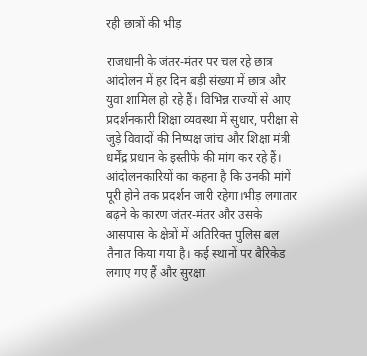रही छात्रों की भीड़

राजधानी के जंतर-मंतर पर चल रहे छात्र आंदोलन में हर दिन बड़ी संख्या में छात्र और युवा शामिल हो रहे हैं। विभिन्न राज्यों से आए प्रदर्शनकारी शिक्षा व्यवस्था में सुधार, परीक्षा से जुड़े विवादों की निष्पक्ष जांच और शिक्षा मंत्री धर्मेंद्र प्रधान के इस्तीफे की मांग कर रहे हैं। आंदोलनकारियों का कहना है कि उनकी मांगें पूरी होने तक प्रदर्शन जारी रहेगा।भीड़ लगातार बढ़ने के कारण जंतर-मंतर और उसके आसपास के क्षेत्रों में अतिरिक्त पुलिस बल तैनात किया गया है। कई स्थानों पर बैरिकेड लगाए गए हैं और सुरक्षा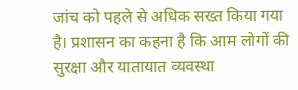जांच को पहले से अधिक सख्त किया गया है। प्रशासन का कहना है कि आम लोगों की सुरक्षा और यातायात व्यवस्था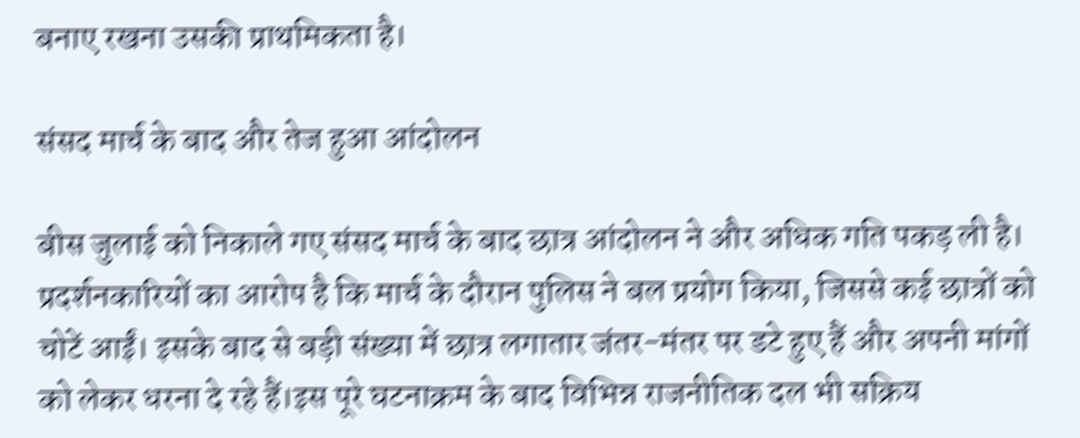बनाए रखना उसकी प्राथमिकता है।

संसद मार्च के बाद और तेज हुआ आंदोलन

बीस जुलाई को निकाले गए संसद मार्च के बाद छात्र आंदोलन ने और अधिक गति पकड़ ली है। प्रदर्शनकारियों का आरोप है कि मार्च के दौरान पुलिस ने बल प्रयोग किया, जिससे कई छात्रों को चोटें आईं। इसके बाद से बड़ी संख्या में छात्र लगातार जंतर-मंतर पर डटे हुए हैं और अपनी मांगों को लेकर धरना दे रहे हैं।इस पूरे घटनाक्रम के बाद विभिन्न राजनीतिक दल भी सक्रिय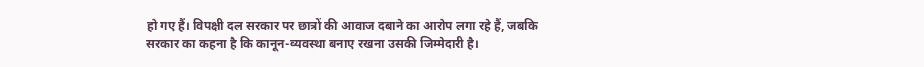हो गए हैं। विपक्षी दल सरकार पर छात्रों की आवाज दबाने का आरोप लगा रहे हैं, जबकि सरकार का कहना है कि कानून-व्यवस्था बनाए रखना उसकी जिम्मेदारी है।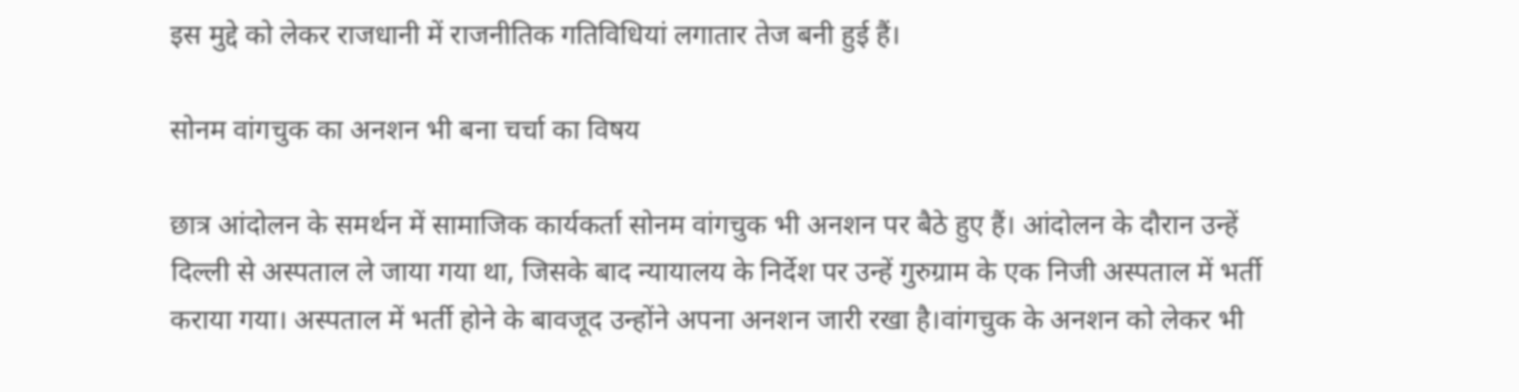इस मुद्दे को लेकर राजधानी में राजनीतिक गतिविधियां लगातार तेज बनी हुई हैं।

सोनम वांगचुक का अनशन भी बना चर्चा का विषय

छात्र आंदोलन के समर्थन में सामाजिक कार्यकर्ता सोनम वांगचुक भी अनशन पर बैठे हुए हैं। आंदोलन के दौरान उन्हें दिल्ली से अस्पताल ले जाया गया था, जिसके बाद न्यायालय के निर्देश पर उन्हें गुरुग्राम के एक निजी अस्पताल में भर्ती कराया गया। अस्पताल में भर्ती होने के बावजूद उन्होंने अपना अनशन जारी रखा है।वांगचुक के अनशन को लेकर भी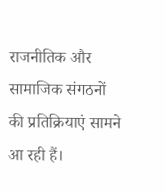राजनीतिक और सामाजिक संगठनों की प्रतिक्रियाएं सामने आ रही हैं।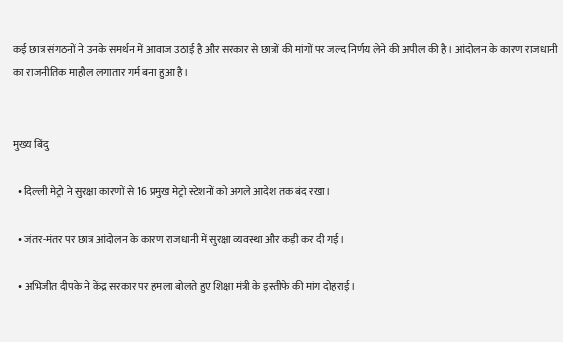कई छात्र संगठनों ने उनके समर्थन में आवाज उठाई है और सरकार से छात्रों की मांगों पर जल्द निर्णय लेने की अपील की है। आंदोलन के कारण राजधानी का राजनीतिक माहौल लगातार गर्म बना हुआ है।


मुख्य बिंदु

  • दिल्ली मेट्रो ने सुरक्षा कारणों से 16 प्रमुख मेट्रो स्टेशनों को अगले आदेश तक बंद रखा।

  • जंतर-मंतर पर छात्र आंदोलन के कारण राजधानी में सुरक्षा व्यवस्था और कड़ी कर दी गई।

  • अभिजीत दीपके ने केंद्र सरकार पर हमला बोलते हुए शिक्षा मंत्री के इस्तीफे की मांग दोहराई।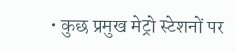• कुछ प्रमुख मेट्रो स्टेशनों पर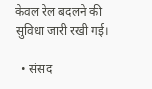केवल रेल बदलने की सुविधा जारी रखी गई।

  • संसद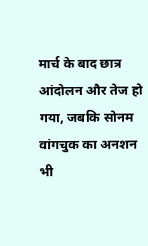मार्च के बाद छात्र आंदोलन और तेज हो गया, जबकि सोनम वांगचुक का अनशन भी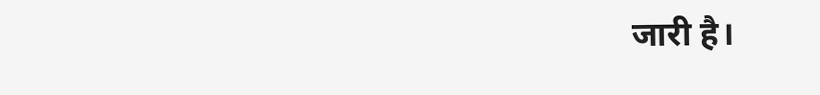जारी है।